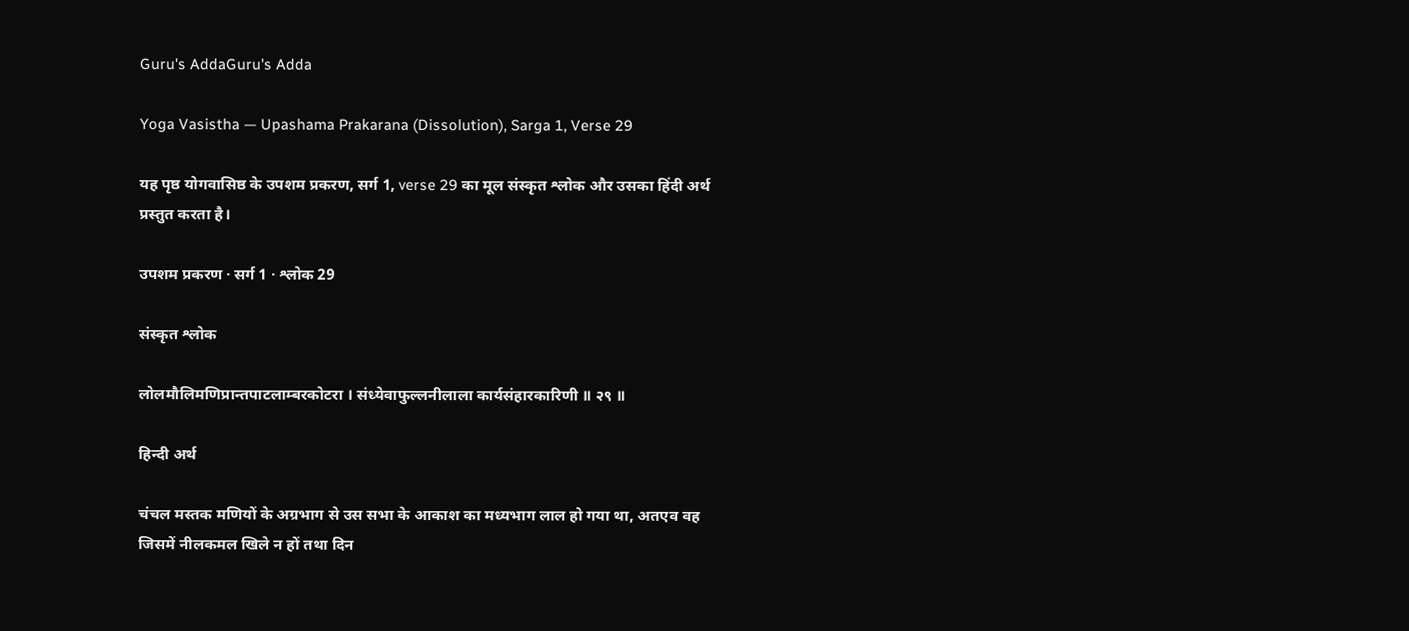Guru's AddaGuru's Adda

Yoga Vasistha — Upashama Prakarana (Dissolution), Sarga 1, Verse 29

यह पृष्ठ योगवासिष्ठ के उपशम प्रकरण, सर्ग 1, verse 29 का मूल संस्कृत श्लोक और उसका हिंदी अर्थ प्रस्तुत करता है।

उपशम प्रकरण · सर्ग 1 · श्लोक 29

संस्कृत श्लोक

लोलमौलिमणिप्रान्तपाटलाम्बरकोटरा । संध्येवाफुल्लनीलाला कार्यसंहारकारिणी ॥ २९ ॥

हिन्दी अर्थ

चंचल मस्तक मणियों के अग्रभाग से उस सभा के आकाश का मध्यभाग लाल हो गया था, अतएव वह जिसमें नीलकमल खिले न हों तथा दिन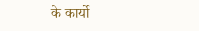के कार्यो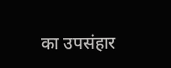का उपसंहार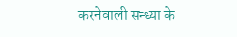करनेवाली सन्ध्या के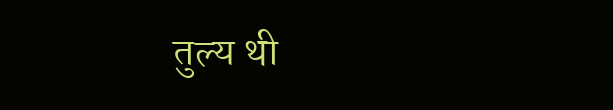तुल्य थी